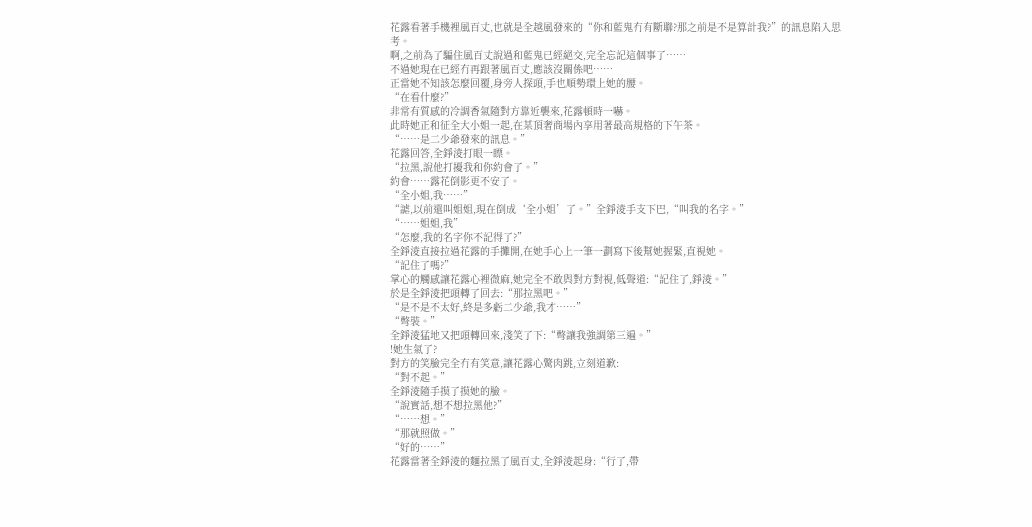花露看著手機裡風百丈,也就是全越風發來的“你和藍鬼冇有斷聯?那之前是不是算計我?”的訊息陷入思考。
啊,之前為了騙住風百丈說過和藍鬼已經絕交,完全忘記這個事了……
不過她現在已經冇再跟著風百丈,應該沒關係吧……
正當她不知該怎麼回覆,身旁人探頭,手也順勢環上她的腰。
“在看什麼?”
非常有質感的冷調香氣隨對方靠近襲來,花露頓時一嚇。
此時她正和征全大小姐一起,在某頂奢商場內享用著最高規格的下午茶。
“……是二少爺發來的訊息。”
花露回答,全錚淩打眼一瞟。
“拉黑,說他打擾我和你約會了。”
約會……露花倒影更不安了。
“全小姐,我……”
“謔,以前還叫姐姐,現在倒成‘全小姐’了。”全錚淩手支下巴,“叫我的名字。”
“……姐姐,我”
“怎麼,我的名字你不記得了?”
全錚淩直接拉過花露的手攤開,在她手心上一筆一劃寫下後幫她握緊,直視她。
“記住了嗎?”
掌心的觸感讓花露心裡微麻,她完全不敢與對方對視,低聲道:“記住了,錚淩。”
於是全錚淩把頭轉了回去:“那拉黑吧。”
“是不是不太好,終是多虧二少爺,我才……”
“彆裝。”
全錚淩猛地又把頭轉回來,淺笑了下:“彆讓我強調第三遍。”
!她生氣了?
對方的笑臉完全冇有笑意,讓花露心驚肉跳,立刻道歉:
“對不起。”
全錚淩隨手摸了摸她的臉。
“說實話,想不想拉黑他?”
“……想。”
“那就照做。”
“好的……”
花露當著全錚淩的麵拉黑了風百丈,全錚淩起身:“行了,帶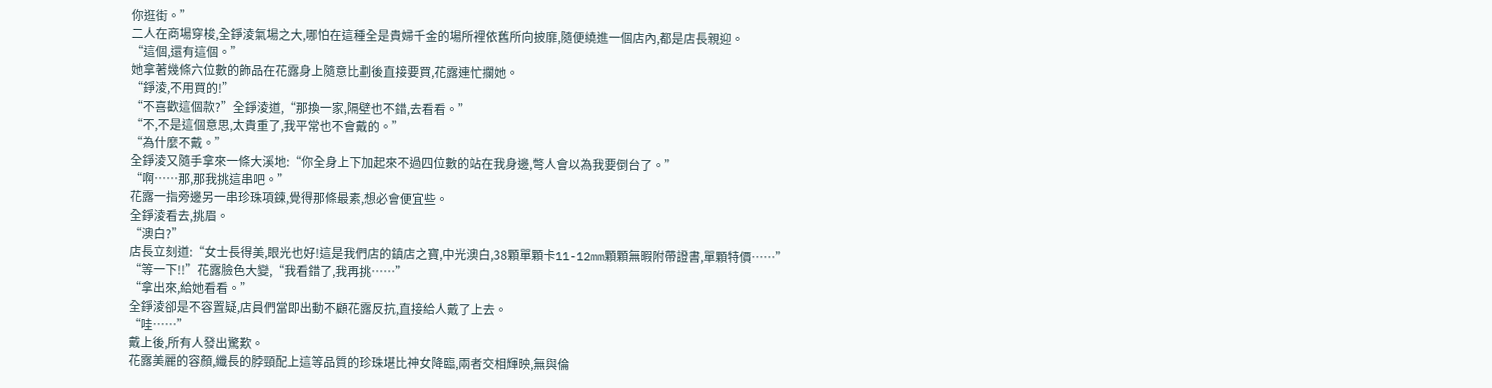你逛街。”
二人在商場穿梭,全錚淩氣場之大,哪怕在這種全是貴婦千金的場所裡依舊所向披靡,隨便繞進一個店內,都是店長親迎。
“這個,還有這個。”
她拿著幾條六位數的飾品在花露身上隨意比劃後直接要買,花露連忙攔她。
“錚淩,不用買的!”
“不喜歡這個款?”全錚淩道,“那換一家,隔壁也不錯,去看看。”
“不,不是這個意思,太貴重了,我平常也不會戴的。”
“為什麼不戴。”
全錚淩又隨手拿來一條大溪地:“你全身上下加起來不過四位數的站在我身邊,彆人會以為我要倒台了。”
“啊……那,那我挑這串吧。”
花露一指旁邊另一串珍珠項鍊,覺得那條最素,想必會便宜些。
全錚淩看去,挑眉。
“澳白?”
店長立刻道:“女士長得美,眼光也好!這是我們店的鎮店之寶,中光澳白,38顆單顆卡11-12mm顆顆無暇附帶證書,單顆特價……”
“等一下!!”花露臉色大變,“我看錯了,我再挑……”
“拿出來,給她看看。”
全錚淩卻是不容置疑,店員們當即出動不顧花露反抗,直接給人戴了上去。
“哇……”
戴上後,所有人發出驚歎。
花露美麗的容顏,纖長的脖頸配上這等品質的珍珠堪比神女降臨,兩者交相輝映,無與倫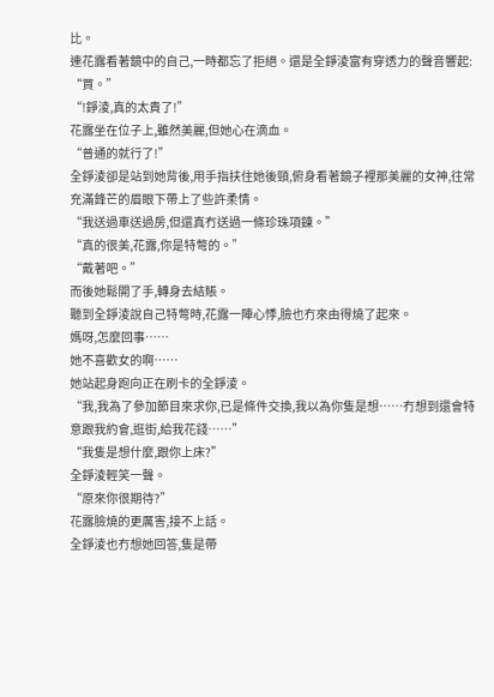比。
連花露看著鏡中的自己,一時都忘了拒絕。還是全錚淩富有穿透力的聲音響起:
“買。”
“!錚淩,真的太貴了!”
花露坐在位子上,雖然美麗,但她心在滴血。
“普通的就行了!”
全錚淩卻是站到她背後,用手指扶住她後頸,俯身看著鏡子裡那美麗的女神,往常充滿鋒芒的眉眼下帶上了些許柔情。
“我送過車送過房,但還真冇送過一條珍珠項鍊。”
“真的很美,花露,你是特彆的。”
“戴著吧。”
而後她鬆開了手,轉身去結賬。
聽到全錚淩說自己特彆時,花露一陣心悸,臉也冇來由得燒了起來。
媽呀,怎麼回事……
她不喜歡女的啊……
她站起身跑向正在刷卡的全錚淩。
“我,我為了參加節目來求你,已是條件交換,我以為你隻是想……冇想到還會特意跟我約會,逛街,給我花錢……”
“我隻是想什麼,跟你上床?”
全錚淩輕笑一聲。
“原來你很期待?”
花露臉燒的更厲害,接不上話。
全錚淩也冇想她回答,隻是帶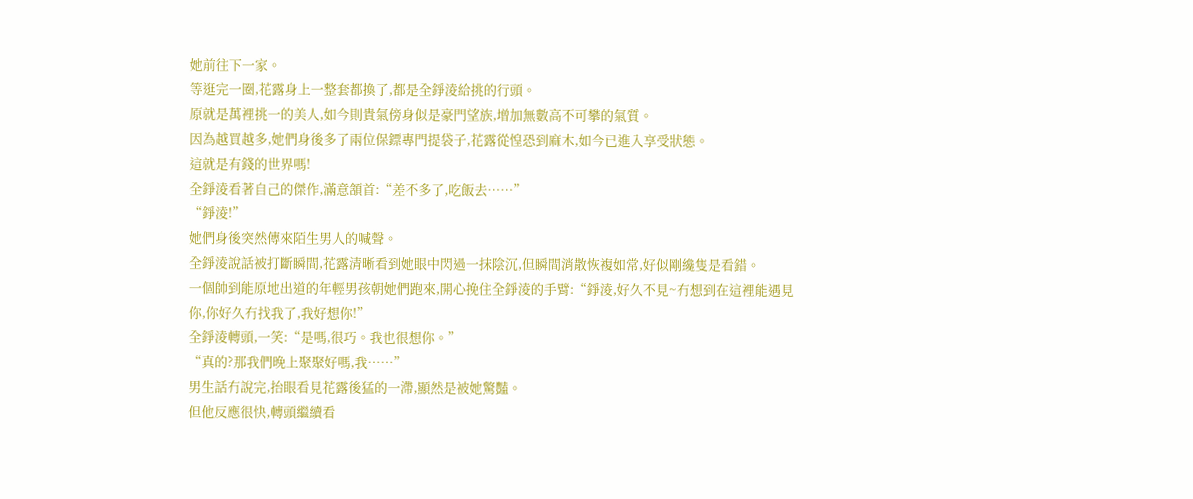她前往下一家。
等逛完一圈,花露身上一整套都換了,都是全錚淩給挑的行頭。
原就是萬裡挑一的美人,如今則貴氣傍身似是豪門望族,增加無數高不可攀的氣質。
因為越買越多,她們身後多了兩位保鏢專門提袋子,花露從惶恐到麻木,如今已進入享受狀態。
這就是有錢的世界嗎!
全錚淩看著自己的傑作,滿意頷首:“差不多了,吃飯去……”
“錚淩!”
她們身後突然傳來陌生男人的喊聲。
全錚淩說話被打斷瞬間,花露清晰看到她眼中閃過一抹陰沉,但瞬間消散恢複如常,好似剛纔隻是看錯。
一個帥到能原地出道的年輕男孩朝她們跑來,開心挽住全錚淩的手臂:“錚淩,好久不見~冇想到在這裡能遇見你,你好久冇找我了,我好想你!”
全錚淩轉頭,一笑:“是嗎,很巧。我也很想你。”
“真的?那我們晚上聚聚好嗎,我……”
男生話冇說完,抬眼看見花露後猛的一滯,顯然是被她驚豔。
但他反應很快,轉頭繼續看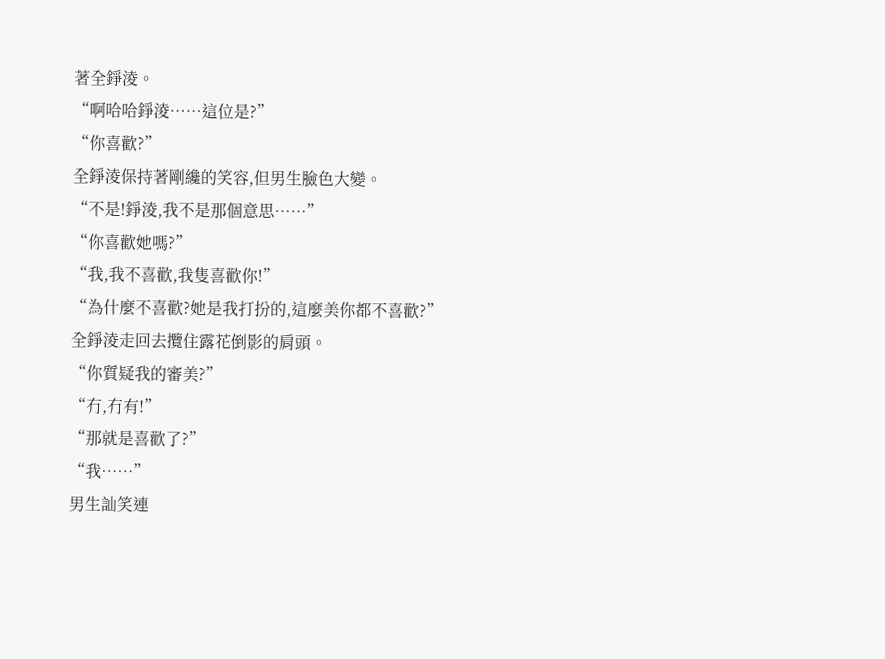著全錚淩。
“啊哈哈錚淩……這位是?”
“你喜歡?”
全錚淩保持著剛纔的笑容,但男生臉色大變。
“不是!錚淩,我不是那個意思……”
“你喜歡她嗎?”
“我,我不喜歡,我隻喜歡你!”
“為什麼不喜歡?她是我打扮的,這麼美你都不喜歡?”
全錚淩走回去攬住露花倒影的肩頭。
“你質疑我的審美?”
“冇,冇有!”
“那就是喜歡了?”
“我……”
男生訕笑連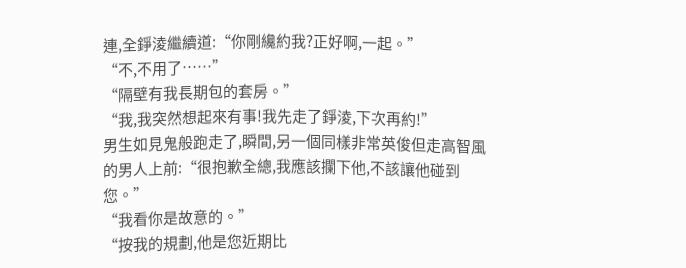連,全錚淩繼續道:“你剛纔約我?正好啊,一起。”
“不,不用了……”
“隔壁有我長期包的套房。”
“我,我突然想起來有事!我先走了錚淩,下次再約!”
男生如見鬼般跑走了,瞬間,另一個同樣非常英俊但走高智風的男人上前:“很抱歉全總,我應該攔下他,不該讓他碰到您。”
“我看你是故意的。”
“按我的規劃,他是您近期比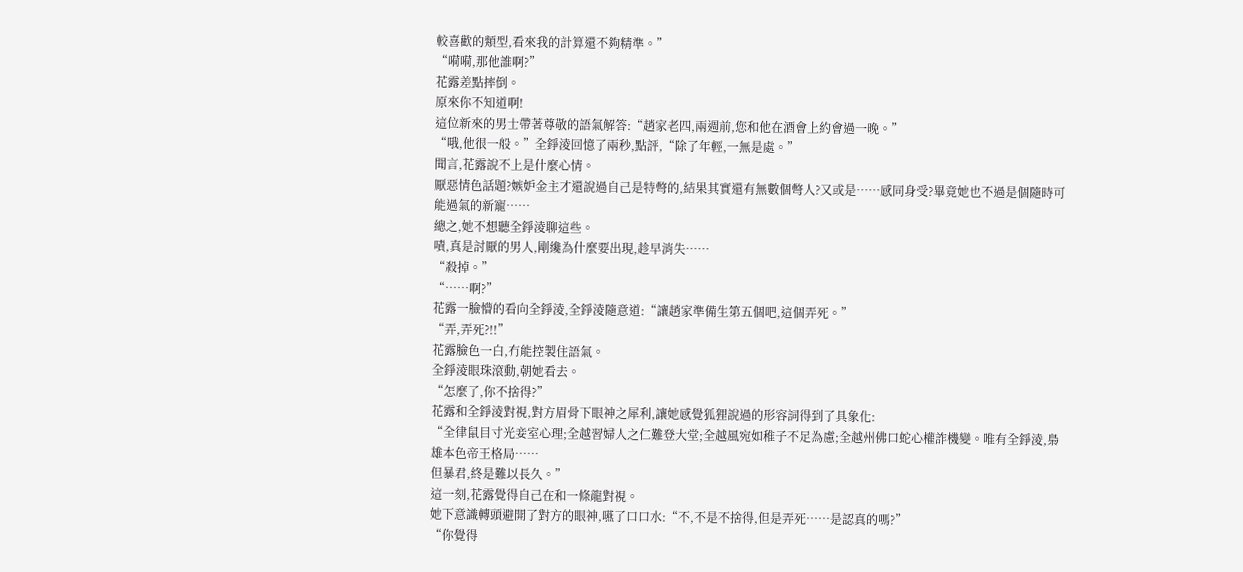較喜歡的類型,看來我的計算還不夠精準。”
“嗬嗬,那他誰啊?”
花露差點摔倒。
原來你不知道啊!
這位新來的男士帶著尊敬的語氣解答:“趙家老四,兩週前,您和他在酒會上約會過一晚。”
“哦,他很一般。”全錚淩回憶了兩秒,點評,“除了年輕,一無是處。”
聞言,花露說不上是什麼心情。
厭惡情色話題?嫉妒金主才還說過自己是特彆的,結果其實還有無數個彆人?又或是……感同身受?畢竟她也不過是個隨時可能過氣的新寵……
總之,她不想聽全錚淩聊這些。
嘖,真是討厭的男人,剛纔為什麼要出現,趁早消失……
“殺掉。”
“……啊?”
花露一臉懵的看向全錚淩,全錚淩隨意道:“讓趙家準備生第五個吧,這個弄死。”
“弄,弄死?!!”
花露臉色一白,冇能控製住語氣。
全錚淩眼珠滾動,朝她看去。
“怎麼了,你不捨得?”
花露和全錚淩對視,對方眉骨下眼神之犀利,讓她感覺狐狸說過的形容詞得到了具象化:
“全律鼠目寸光妾室心理;全越習婦人之仁難登大堂;全越風宛如稚子不足為慮;全越州佛口蛇心權詐機變。唯有全錚淩,梟雄本色帝王格局……
但暴君,終是難以長久。”
這一刻,花露覺得自己在和一條龍對視。
她下意識轉頭避開了對方的眼神,嚥了口口水:“不,不是不捨得,但是弄死……是認真的嗎?”
“你覺得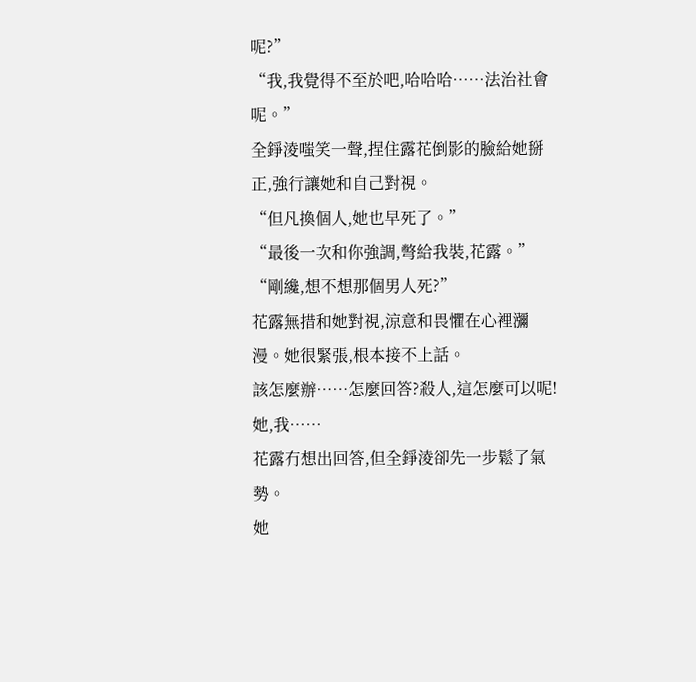呢?”
“我,我覺得不至於吧,哈哈哈……法治社會呢。”
全錚淩嗤笑一聲,捏住露花倒影的臉給她掰正,強行讓她和自己對視。
“但凡換個人,她也早死了。”
“最後一次和你強調,彆給我裝,花露。”
“剛纔,想不想那個男人死?”
花露無措和她對視,涼意和畏懼在心裡瀰漫。她很緊張,根本接不上話。
該怎麼辦……怎麼回答?殺人,這怎麼可以呢!她,我……
花露冇想出回答,但全錚淩卻先一步鬆了氣勢。
她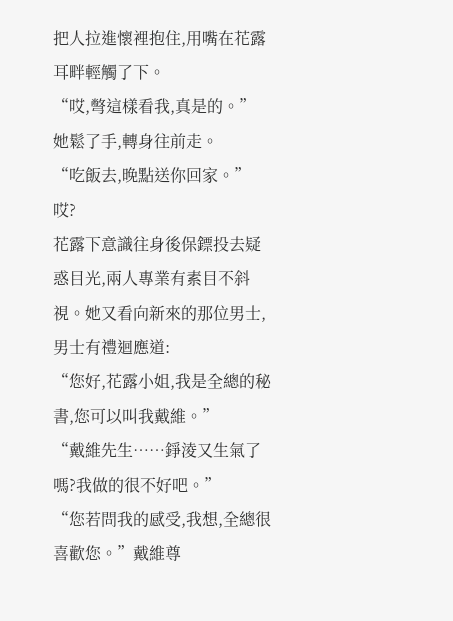把人拉進懷裡抱住,用嘴在花露耳畔輕觸了下。
“哎,彆這樣看我,真是的。”
她鬆了手,轉身往前走。
“吃飯去,晚點送你回家。”
哎?
花露下意識往身後保鏢投去疑惑目光,兩人專業有素目不斜視。她又看向新來的那位男士,男士有禮迴應道:
“您好,花露小姐,我是全總的秘書,您可以叫我戴維。”
“戴維先生……錚淩又生氣了嗎?我做的很不好吧。”
“您若問我的感受,我想,全總很喜歡您。”戴維尊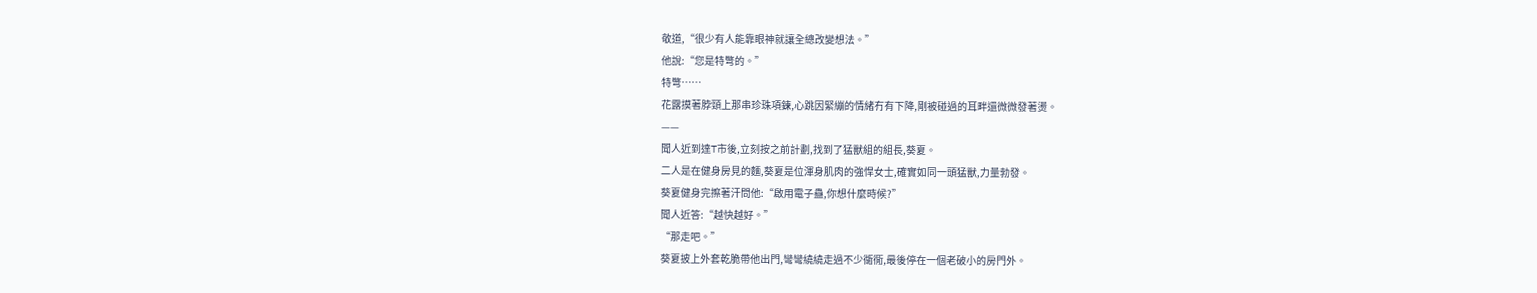敬道,“很少有人能靠眼神就讓全總改變想法。”
他說:“您是特彆的。”
特彆……
花露摸著脖頸上那串珍珠項鍊,心跳因緊繃的情緒冇有下降,剛被碰過的耳畔還微微發著燙。
——
聞人近到達T市後,立刻按之前計劃,找到了猛獸組的組長,葵夏。
二人是在健身房見的麵,葵夏是位渾身肌肉的強悍女士,確實如同一頭猛獸,力量勃發。
葵夏健身完擦著汗問他:“啟用電子蠱,你想什麼時候?”
聞人近答:“越快越好。”
“那走吧。”
葵夏披上外套乾脆帶他出門,彎彎繞繞走過不少衚衕,最後停在一個老破小的房門外。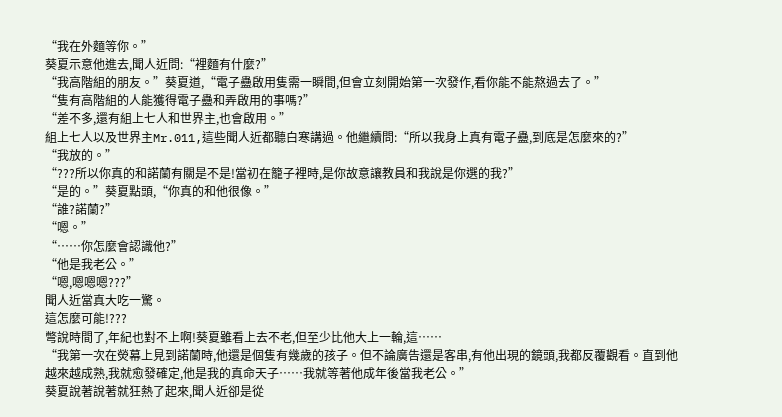“我在外麵等你。”
葵夏示意他進去,聞人近問:“裡麵有什麼?”
“我高階組的朋友。”葵夏道,“電子蠱啟用隻需一瞬間,但會立刻開始第一次發作,看你能不能熬過去了。”
“隻有高階組的人能獲得電子蠱和弄啟用的事嗎?”
“差不多,還有組上七人和世界主,也會啟用。”
組上七人以及世界主Mr.011,這些聞人近都聽白寒講過。他繼續問:“所以我身上真有電子蠱,到底是怎麼來的?”
“我放的。”
“???所以你真的和諾蘭有關是不是!當初在籠子裡時,是你故意讓教員和我說是你選的我?”
“是的。”葵夏點頭,“你真的和他很像。”
“誰?諾蘭?”
“嗯。”
“……你怎麼會認識他?”
“他是我老公。”
“嗯,嗯嗯嗯???”
聞人近當真大吃一驚。
這怎麼可能!???
彆說時間了,年紀也對不上啊!葵夏雖看上去不老,但至少比他大上一輪,這……
“我第一次在熒幕上見到諾蘭時,他還是個隻有幾歲的孩子。但不論廣告還是客串,有他出現的鏡頭,我都反覆觀看。直到他越來越成熟,我就愈發確定,他是我的真命天子……我就等著他成年後當我老公。”
葵夏說著說著就狂熱了起來,聞人近卻是從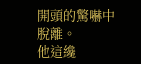開頭的驚嚇中脫離。
他這纔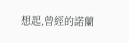想起,曾經的諾蘭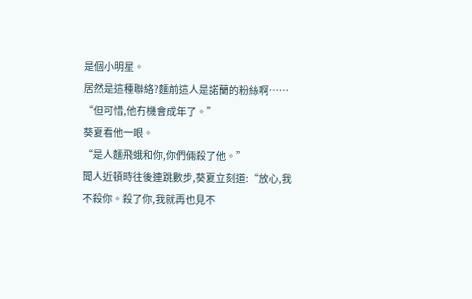是個小明星。
居然是這種聯絡?麵前這人是諾蘭的粉絲啊……
“但可惜,他冇機會成年了。”
葵夏看他一眼。
“是人麵飛蛾和你,你們倆殺了他。”
聞人近頓時往後連跳數步,葵夏立刻道:“放心,我不殺你。殺了你,我就再也見不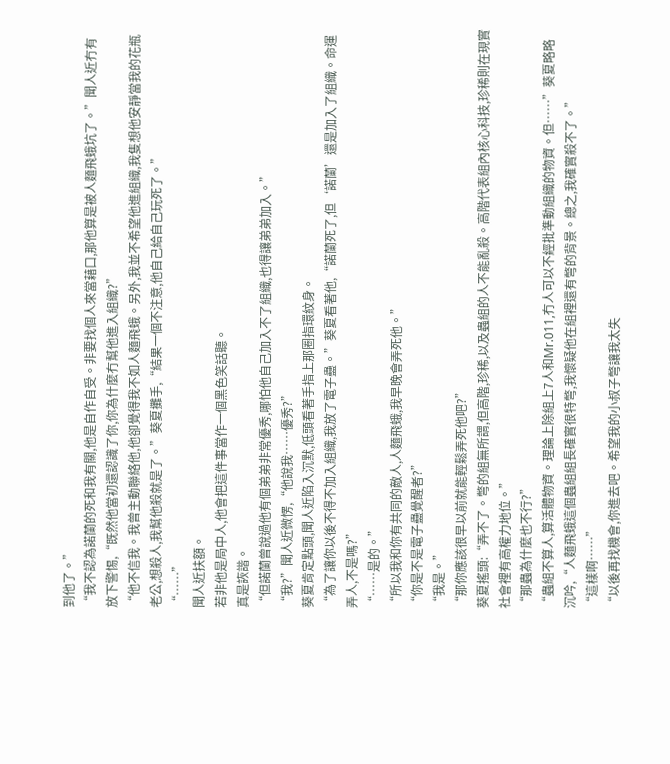到他了。”
“我不認為諾蘭的死和我有關,他是自作自受。非要找個人來當藉口,那他算是被人麵飛蛾坑了。”聞人近冇有放下警惕,“既然他當初還認識了你,你為什麼冇幫他進入組織?”
“他不信我。我曾主動聯絡他,他卻覺得我不如人麵飛蛾。另外,我並不希望他進組織,我隻想他安靜當我的花瓶老公,想殺人,我幫他殺就是了。”葵夏攤手,“結果一個不注意,他自己給自己玩死了。”
“……”
聞人近扶額。
若非他是局中人,他會把這件事當作一個黑色笑話聽。
真是詼諧。
“但諾蘭曾說過他有個弟弟非常優秀,哪怕他自己加入不了組織,也得讓弟弟加入。”
“我?”聞人近微愣,“他說我……優秀?”
葵夏肯定點頭,聞人近陷入沉默,低頭看著手指上那圈指環紋身。
“為了讓你以後不得不加入組織,我放了電子蠱。”葵夏看著他,“諾蘭死了,但‘諾蘭’還是加入了組織。命運弄人,不是嗎?”
“……是的。”
“所以我和你有共同的敵人,人麵飛蛾,我早晚會弄死他。”
“你是不是電子蠱覺醒者?”
“我是。”
“那你應該很早以前就能輕鬆弄死他吧?”
葵夏搖頭:“弄不了。彆的組無所謂,但高階,珍稀,以及蟲組的人不能亂殺。高階代表組內核心科技,珍稀則在現實社會裡有高權力地位。”
“那蟲為什麼也不行?”
“蟲組不算人,算活體物資。理論上除組上7人和Mr.011,冇人可以不經批準動組織的物資。但……”葵夏略略沉吟,“人麵飛蛾這個蟲組組長確實很特彆,我懷疑他在組裡還有彆的背景。總之,我確實殺不了。”
“這樣啊……”
“以後再找機會,你進去吧。希望我的小叔子彆讓我太失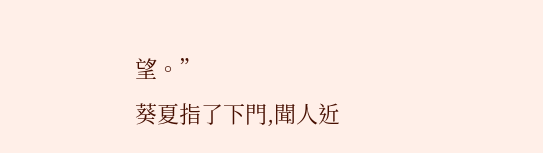望。”
葵夏指了下門,聞人近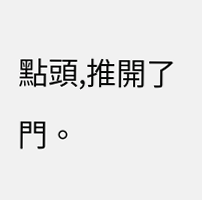點頭,推開了門。